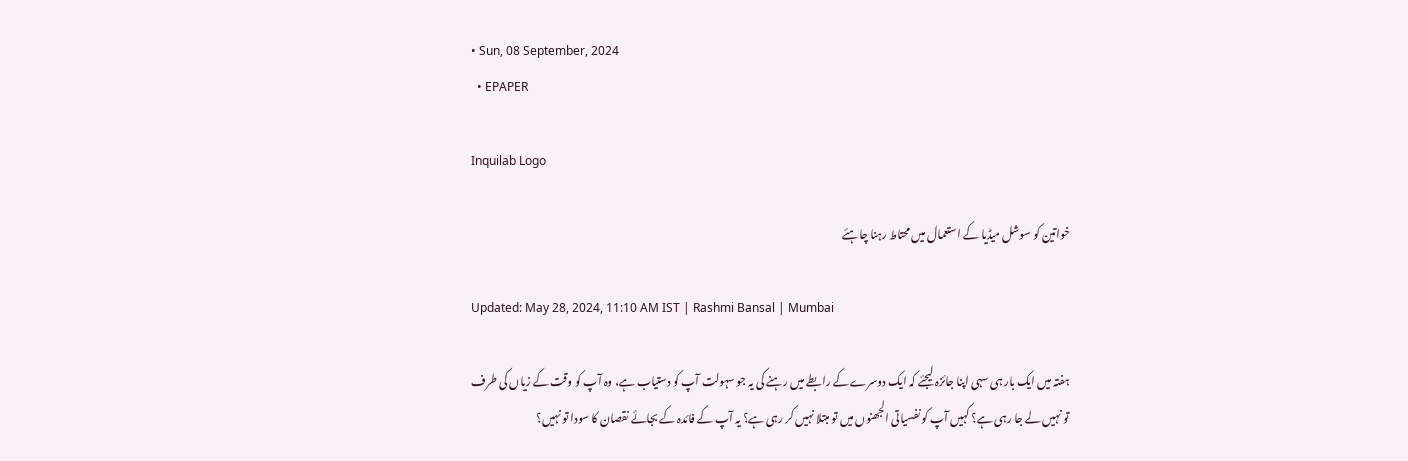• Sun, 08 September, 2024
  • EPAPER

Inquilab Logo

خواتین کو سوشل میڈیا کے استعمال میں محتاط رہنا چاہئے

Updated: May 28, 2024, 11:10 AM IST | Rashmi Bansal | Mumbai

ہفتہ میں ایک بار ہی سہی اپنا جائزہ لیجئے کہ ایک دوسرے کے رابطے میں رہنے کی یہ جو سہولت آپ کو دستیاب ہے، وہ آپ کو وقت کے زیاں کی طرف تو نہیں لے جا رہی ہے؟ کہیں آپ کو نفسیاتی الجھنوں میں تو مبتلا نہیں کر رہی ہے؟ یہ آپ کے فائدہ کے بجائے نقصان کا سودا تو نہیں؟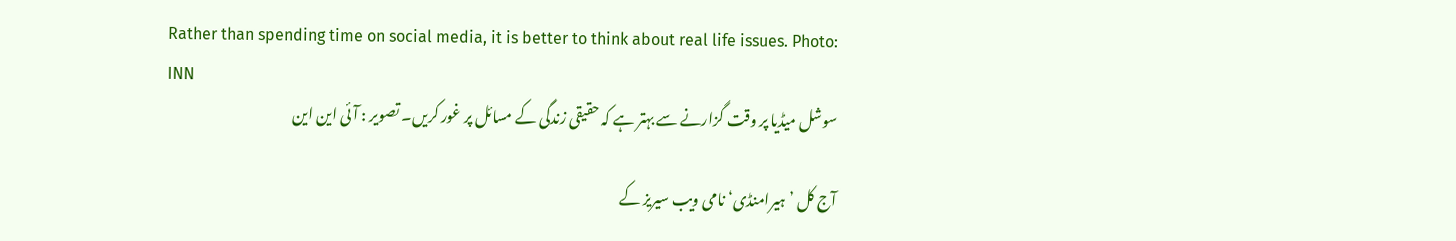Rather than spending time on social media, it is better to think about real life issues. Photo: INN
سوشل میڈیا پر وقت گزارنے سے بہتر ہے کہ حقیقی زندگی کے مسائل پر غور کریں۔ تصویر : آئی این این

آج کل ’ہیرامنڈی‘ نامی ویب سیریز کے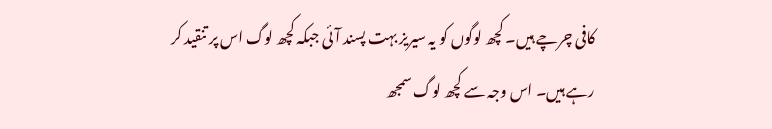کافی چرچے ہیں۔ کچھ لوگوں کو یہ سیریز بہت پسند آئی جبکہ کچھ لوگ اس پر تنقید کر رہے ہیں۔ اس وجہ سے کچھ لوگ سمجھ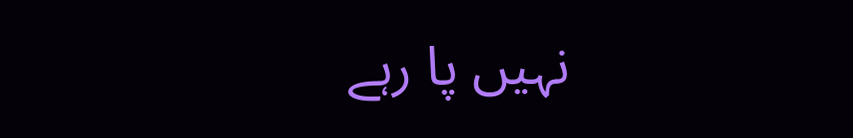نہیں پا رہے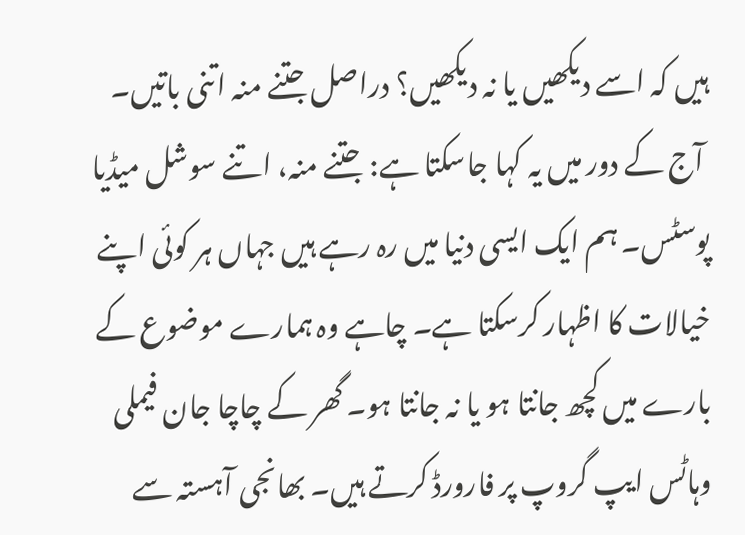ہیں کہ اسے دیکھیں یا نہ دیکھیں؟ دراصل جتنے منہ اتنی باتیں۔
 آج کے دور میں یہ کہا جاسکتا ہے: جتنے منہ، اتنے سوشل میڈیا پوسٹس۔ ہم ایک ایسی دنیا میں رہ رہے ہیں جہاں ہر کوئی اپنے خیالات کا اظہار کرسکتا ہے۔ چاہے وہ ہمارے موضوع کے بارے میں کچھ جانتا ہو یا نہ جانتا ہو۔ گھر کے چاچا جان فیملی وہاٹس ایپ گروپ پر فارورڈ کرتے ہیں۔ بھانجی آہستہ سے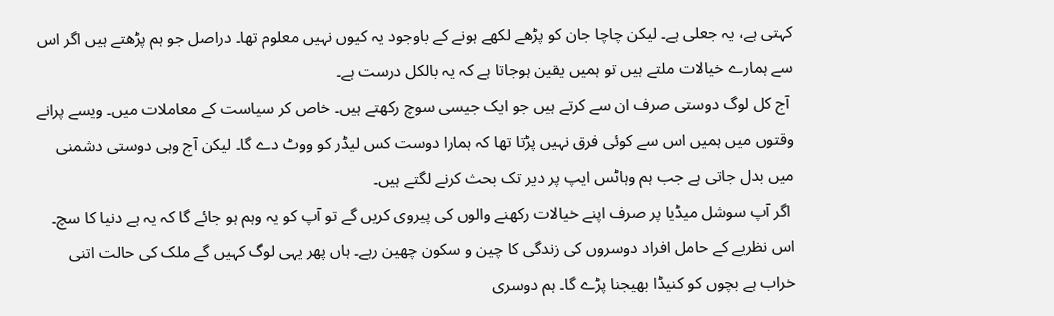کہتی ہے، یہ جعلی ہے۔ لیکن چاچا جان کو پڑھے لکھے ہونے کے باوجود یہ کیوں نہیں معلوم تھا۔ دراصل جو ہم پڑھتے ہیں اگر اس سے ہمارے خیالات ملتے ہیں تو ہمیں یقین ہوجاتا ہے کہ یہ بالکل درست ہے۔
 آج کل لوگ دوستی صرف ان سے کرتے ہیں جو ایک جیسی سوچ رکھتے ہیں۔ خاص کر سیاست کے معاملات میں۔ ویسے پرانے وقتوں میں ہمیں اس سے کوئی فرق نہیں پڑتا تھا کہ ہمارا دوست کس لیڈر کو ووٹ دے گا۔ لیکن آج وہی دوستی دشمنی میں بدل جاتی ہے جب ہم وہاٹس ایپ پر دیر تک بحث کرنے لگتے ہیں۔
 اگر آپ سوشل میڈیا پر صرف اپنے خیالات رکھنے والوں کی پیروی کریں گے تو آپ کو یہ وہم ہو جائے گا کہ یہ ہے دنیا کا سچ۔ اس نظریے کے حامل افراد دوسروں کی زندگی کا چین و سکون چھین رہے۔ ہاں پھر یہی لوگ کہیں گے ملک کی حالت اتنی خراب ہے بچوں کو کنیڈا بھیجنا پڑے گا۔ ہم دوسری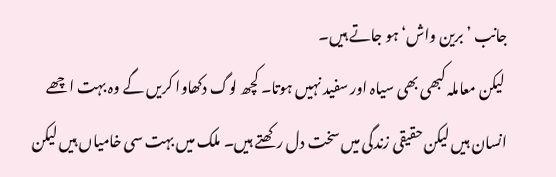جانب ’برین واش‘ ہو جاتے ہیں۔
 لیکن معاملہ کبھی بھی سیاہ اور سفید نہیں ہوتا۔ کچھ لوگ دکھاوا کریں گے وہ بہت اچھے انسان ہیں لیکن حقیقی زندگی میں سخت دل رکھتے ہیں۔ ملک میں بہت سی خامیاں ہیں لیکن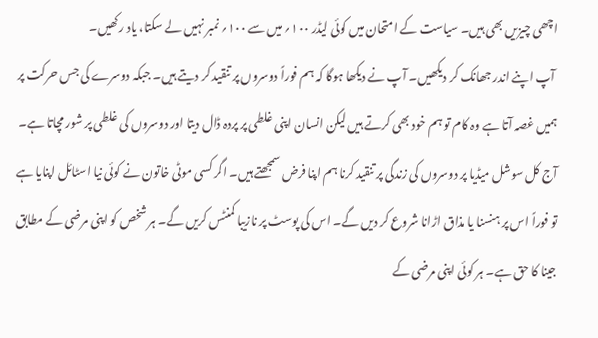اچھی چیزیں بھی ہیں۔ سیاست کے امتحان میں کوئی لیڈر ۱۰۰؍ میں سے ۱۰۰؍ نمبر نہیں لے سکتا، یاد رکھیں۔
 آپ اپنے اندر جھانک کر دیکھیں۔ آپ نے دیکھا ہوگا کہ ہم فوراً دوسروں پر تنقید کر دیتے ہیں۔ جبکہ دوسرے کی جس حرکت پر ہمیں غصہ آتا ہے وہ کام تو ہم خود بھی کرتے ہیں لیکن انسان اپنی غلطی پر پردہ ڈال دیتا اور دوسروں کی غلطی پر شور مچاتا ہے۔ آج کل سوشل میڈیا پر دوسروں کی زندگی پر تنقید کرنا ہم اپنا فرض سمجھتے ہیں۔ اگر کسی موٹی خاتون نے کوئی نیا اسٹائل اپنایا ہے تو فوراً اس پر ہنسنا یا مذاق اڑانا شروع کر دیں گے۔ اس کی پوسٹ پر نازیبا کمنٹس کریں گے۔ ہر شخص کو اپنی مرضی کے مطابق جینا کا حق ہے۔ ہر کوئی اپنی مرضی کے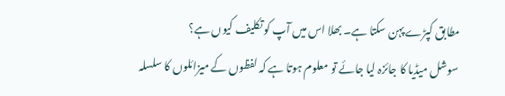مطابق کپڑے پہن سکتا ہے۔ بھلا اس میں آپ کو تکلیف کیوں ہے؟
 سوشل میڈیا کا جائزہ لیا جائے تو معلوم ہوتا ہے کہ لفظوں کے میزائلوں کا سلسلہ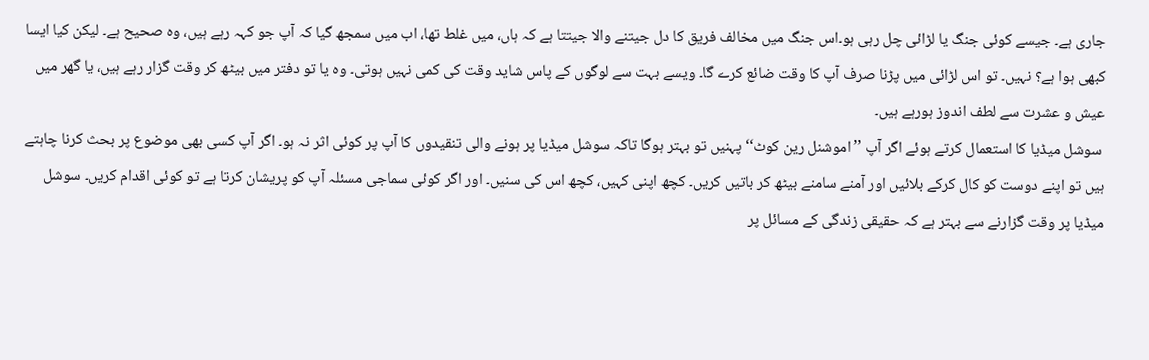جاری ہے۔ جیسے کوئی جنگ یا لڑائی چل رہی ہو۔اس جنگ میں مخالف فریق کا دل جیتنے والا جیتتا ہے کہ ہاں، میں غلط تھا، اب میں سمجھ گیا کہ آپ جو کہہ رہے ہیں، وہ صحیح ہے۔ لیکن کیا ایسا کبھی ہوا ہے؟ نہیں۔ تو اس لڑائی میں پڑنا صرف آپ کا وقت ضائع کرے گا۔ ویسے بہت سے لوگوں کے پاس شاید وقت کی کمی نہیں ہوتی۔ وہ یا تو دفتر میں بیٹھ کر وقت گزار رہے ہیں، یا گھر میں عیش و عشرت سے لطف اندوز ہورہے ہیں۔
 سوشل میڈیا کا استعمال کرتے ہوئے اگر آپ ’’اموشنل رین کوٹ‘‘ پہنیں تو بہتر ہوگا تاکہ سوشل میڈیا پر ہونے والی تنقیدوں کا آپ پر کوئی اثر نہ ہو۔ اگر آپ کسی بھی موضوع پر بحث کرنا چاہتے ہیں تو اپنے دوست کو کال کرکے بلائیں اور آمنے سامنے بیٹھ کر باتیں کریں۔ کچھ اپنی کہیں، کچھ اس کی سنیں۔ اور اگر کوئی سماجی مسئلہ آپ کو پریشان کرتا ہے تو کوئی اقدام کریں۔ سوشل میڈیا پر وقت گزارنے سے بہتر ہے کہ حقیقی زندگی کے مسائل پر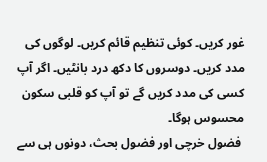غور کریں۔ کوئی تنظیم قائم کریں۔ لوگوں کی مدد کریں۔ دوسروں کا دکھ درد بانٹیں۔ اگر آپ کسی کی مدد کریں گے تو آپ کو قلبی سکون محسوس ہوگا۔
 فضول خرچی اور فضول بحث، دونوں ہی سے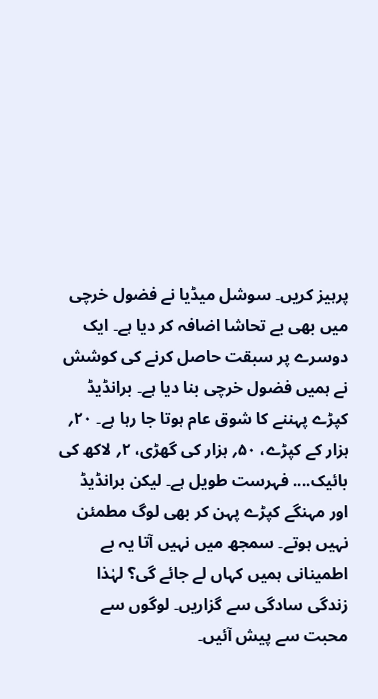پرہیز کریں۔ سوشل میڈیا نے فضول خرچی میں بھی بے تحاشا اضافہ کر دیا ہے۔ ایک دوسرے پر سبقت حاصل کرنے کی کوشش نے ہمیں فضول خرچی بنا دیا ہے۔ برانڈیڈ کپڑے پہننے کا شوق عام ہوتا جا رہا ہے۔ ۲۰؍ ہزار کے کپڑے، ۵۰؍ ہزار کی گھڑی، ۲؍ لاکھ کی بائیک.... فہرست طویل ہے۔ لیکن برانڈیڈ اور مہنگے کپڑے پہن کر بھی لوگ مطمئن نہیں ہوتے۔ سمجھ میں نہیں آتا یہ بے اطمینانی ہمیں کہاں لے جائے گی؟ لہٰذا زندگی سادگی سے گزاریں۔ لوگوں سے محبت سے پیش آئیں۔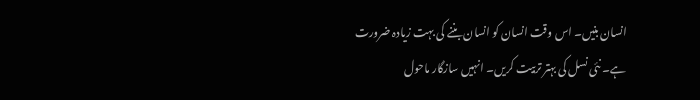انسان بنیں۔ اس وقت انسان کو انسان بننے کی بہت زیادہ ضرورت ہے۔ نئی نسل کی بہتر تربیت کریں۔ انہیں سازگار ماحول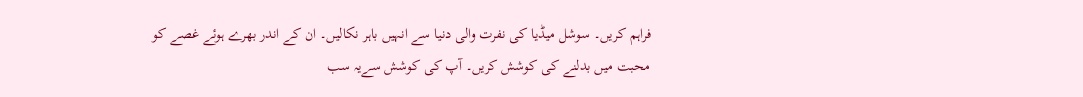فراہم کریں۔ سوشل میڈیا کی نفرت والی دنیا سے انہیں باہر نکالیں۔ ان کے اندر بھرے ہوئے غصے کو محبت میں بدلنے کی کوشش کریں۔ آپ کی کوشش سےیہ سب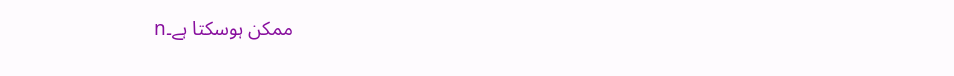ممکن ہوسکتا ہے۔n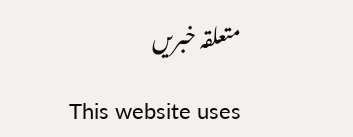متعلقہ خبریں

This website uses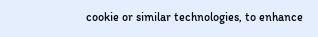cookie or similar technologies, to enhance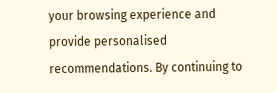your browsing experience and provide personalised recommendations. By continuing to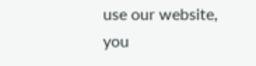use our website, you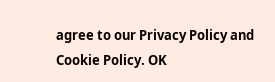agree to our Privacy Policy and Cookie Policy. OK